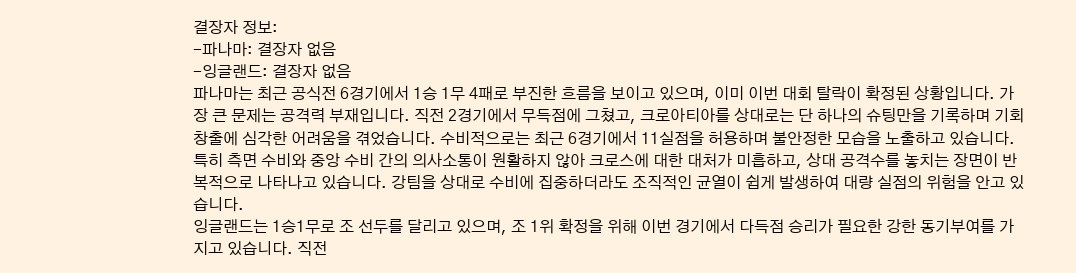결장자 정보:
-파나마: 결장자 없음
-잉글랜드: 결장자 없음
파나마는 최근 공식전 6경기에서 1승 1무 4패로 부진한 흐름을 보이고 있으며, 이미 이번 대회 탈락이 확정된 상황입니다. 가장 큰 문제는 공격력 부재입니다. 직전 2경기에서 무득점에 그쳤고, 크로아티아를 상대로는 단 하나의 슈팅만을 기록하며 기회 창출에 심각한 어려움을 겪었습니다. 수비적으로는 최근 6경기에서 11실점을 허용하며 불안정한 모습을 노출하고 있습니다. 특히 측면 수비와 중앙 수비 간의 의사소통이 원활하지 않아 크로스에 대한 대처가 미흡하고, 상대 공격수를 놓치는 장면이 반복적으로 나타나고 있습니다. 강팀을 상대로 수비에 집중하더라도 조직적인 균열이 쉽게 발생하여 대량 실점의 위험을 안고 있습니다.
잉글랜드는 1승1무로 조 선두를 달리고 있으며, 조 1위 확정을 위해 이번 경기에서 다득점 승리가 필요한 강한 동기부여를 가지고 있습니다. 직전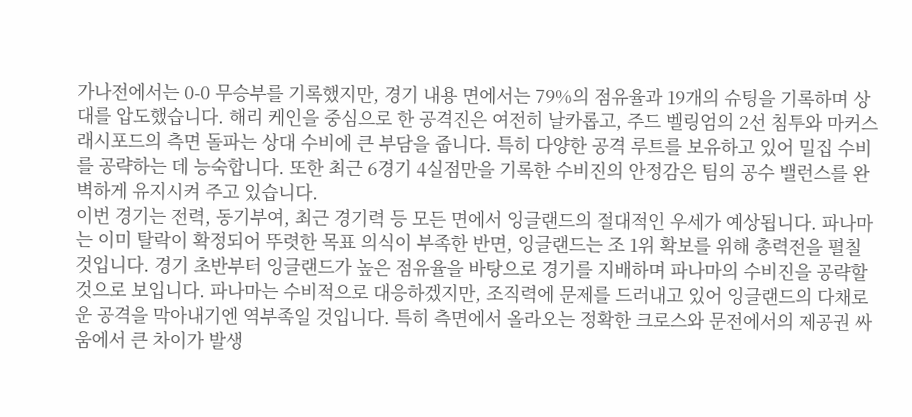가나전에서는 0-0 무승부를 기록했지만, 경기 내용 면에서는 79%의 점유율과 19개의 슈팅을 기록하며 상대를 압도했습니다. 해리 케인을 중심으로 한 공격진은 여전히 날카롭고, 주드 벨링엄의 2선 침투와 마커스 래시포드의 측면 돌파는 상대 수비에 큰 부담을 줍니다. 특히 다양한 공격 루트를 보유하고 있어 밀집 수비를 공략하는 데 능숙합니다. 또한 최근 6경기 4실점만을 기록한 수비진의 안정감은 팀의 공수 밸런스를 완벽하게 유지시켜 주고 있습니다.
이번 경기는 전력, 동기부여, 최근 경기력 등 모든 면에서 잉글랜드의 절대적인 우세가 예상됩니다. 파나마는 이미 탈락이 확정되어 뚜렷한 목표 의식이 부족한 반면, 잉글랜드는 조 1위 확보를 위해 총력전을 펼칠 것입니다. 경기 초반부터 잉글랜드가 높은 점유율을 바탕으로 경기를 지배하며 파나마의 수비진을 공략할 것으로 보입니다. 파나마는 수비적으로 대응하겠지만, 조직력에 문제를 드러내고 있어 잉글랜드의 다채로운 공격을 막아내기엔 역부족일 것입니다. 특히 측면에서 올라오는 정확한 크로스와 문전에서의 제공권 싸움에서 큰 차이가 발생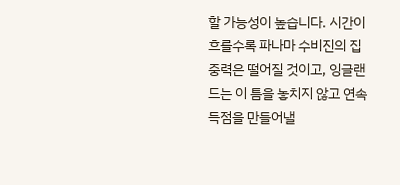할 가능성이 높습니다. 시간이 흐를수록 파나마 수비진의 집중력은 떨어질 것이고, 잉글랜드는 이 틈을 놓치지 않고 연속 득점을 만들어낼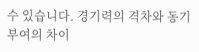수 있습니다. 경기력의 격차와 동기부여의 차이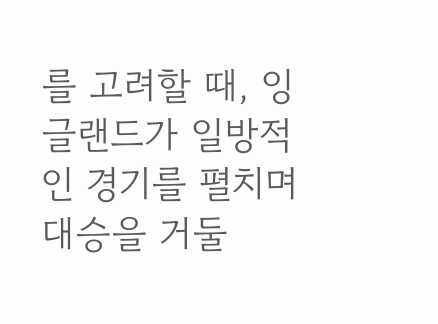를 고려할 때, 잉글랜드가 일방적인 경기를 펼치며 대승을 거둘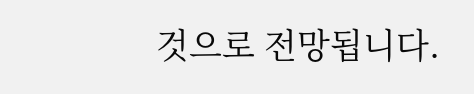것으로 전망됩니다.